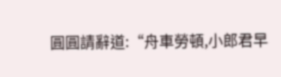圓圓請辭道:“舟車勞頓,小郎君早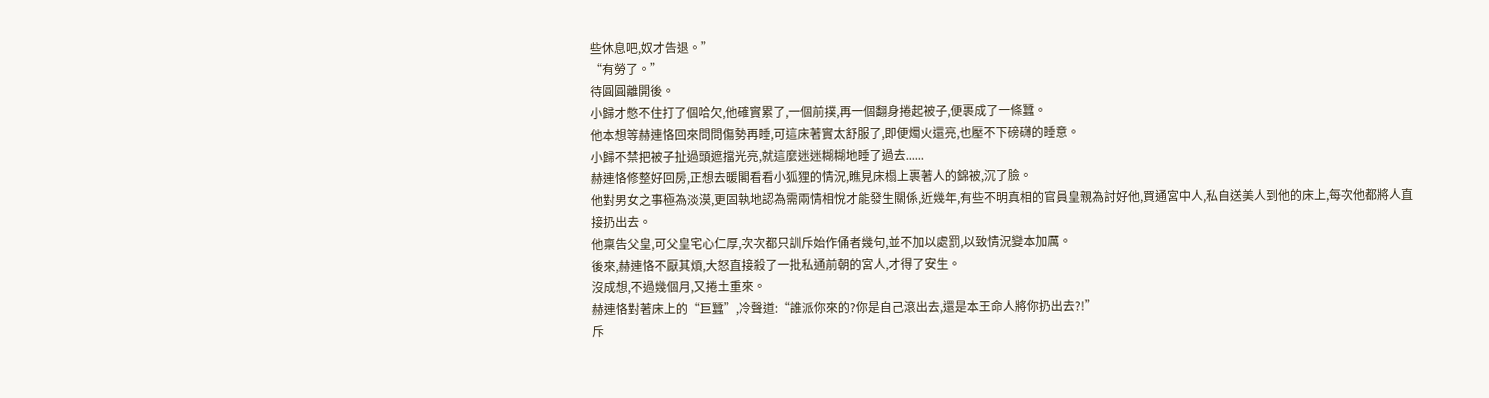些休息吧,奴才告退。”
“有勞了。”
待圓圓離開後。
小歸才憋不住打了個哈欠,他確實累了,一個前撲,再一個翻身捲起被子,便裹成了一條蠶。
他本想等赫連恪回來問問傷勢再睡,可這床著實太舒服了,即便燭火還亮,也壓不下磅礴的睡意。
小歸不禁把被子扯過頭遮擋光亮,就這麼迷迷糊糊地睡了過去......
赫連恪修整好回房,正想去暖閣看看小狐狸的情況,瞧見床榻上裹著人的錦被,沉了臉。
他對男女之事極為淡漠,更固執地認為需兩情相悅才能發生關係,近幾年,有些不明真相的官員皇親為討好他,買通宮中人,私自送美人到他的床上,每次他都將人直接扔出去。
他稟告父皇,可父皇宅心仁厚,次次都只訓斥始作俑者幾句,並不加以處罰,以致情況變本加厲。
後來,赫連恪不厭其煩,大怒直接殺了一批私通前朝的宮人,才得了安生。
沒成想,不過幾個月,又捲土重來。
赫連恪對著床上的“巨蠶”,冷聲道:“誰派你來的?你是自己滾出去,還是本王命人將你扔出去?!”
斥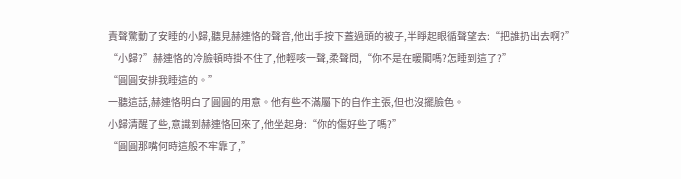責聲驚動了安睡的小歸,聽見赫連恪的聲音,他出手按下蓋過頭的被子,半睜起眼循聲望去:“把誰扔出去啊?”
“小歸?”赫連恪的冷臉頓時掛不住了,他輕咳一聲,柔聲問,“你不是在暖閣嗎?怎睡到這了?”
“圓圓安排我睡這的。”
一聽這話,赫連恪明白了圓圓的用意。他有些不滿屬下的自作主張,但也沒擺臉色。
小歸清醒了些,意識到赫連恪回來了,他坐起身:“你的傷好些了嗎?”
“圓圓那嘴何時這般不牢靠了,”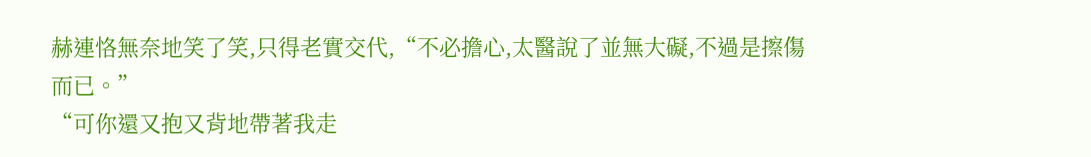赫連恪無奈地笑了笑,只得老實交代,“不必擔心,太醫說了並無大礙,不過是擦傷而已。”
“可你還又抱又背地帶著我走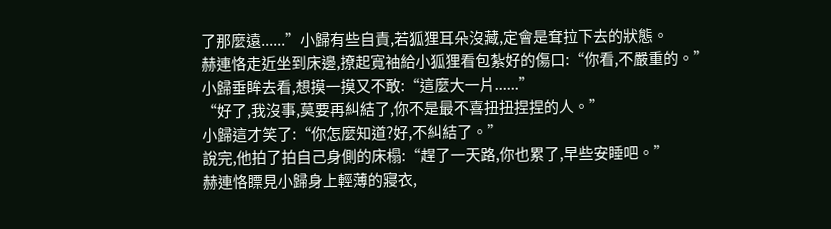了那麼遠......”小歸有些自責,若狐狸耳朵沒藏,定會是耷拉下去的狀態。
赫連恪走近坐到床邊,撩起寬袖給小狐狸看包紮好的傷口:“你看,不嚴重的。”
小歸垂眸去看,想摸一摸又不敢:“這麼大一片......”
“好了,我沒事,莫要再糾結了,你不是最不喜扭扭捏捏的人。”
小歸這才笑了:“你怎麼知道?好,不糾結了。”
說完,他拍了拍自己身側的床榻:“趕了一天路,你也累了,早些安睡吧。”
赫連恪瞟見小歸身上輕薄的寢衣,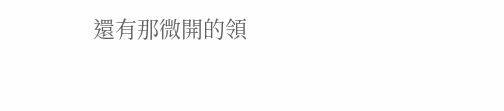還有那微開的領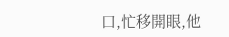口,忙移開眼,他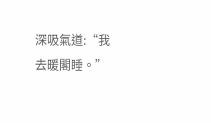深吸氣道:“我去暖閣睡。”